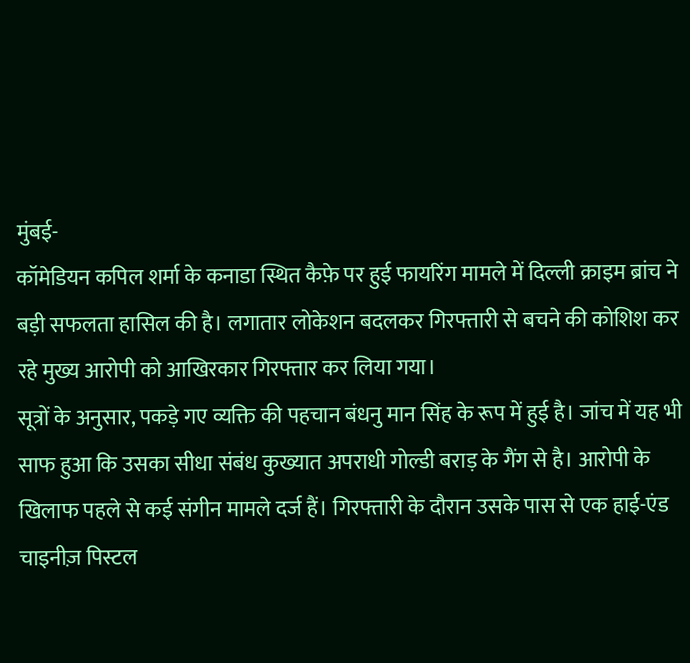मुंबई-
कॉमेडियन कपिल शर्मा के कनाडा स्थित कैफ़े पर हुई फायरिंग मामले में दिल्ली क्राइम ब्रांच ने बड़ी सफलता हासिल की है। लगातार लोकेशन बदलकर गिरफ्तारी से बचने की कोशिश कर रहे मुख्य आरोपी को आखिरकार गिरफ्तार कर लिया गया।
सूत्रों के अनुसार, पकड़े गए व्यक्ति की पहचान बंधनु मान सिंह के रूप में हुई है। जांच में यह भी साफ हुआ कि उसका सीधा संबंध कुख्यात अपराधी गोल्डी बराड़ के गैंग से है। आरोपी के खिलाफ पहले से कई संगीन मामले दर्ज हैं। गिरफ्तारी के दौरान उसके पास से एक हाई-एंड चाइनीज़ पिस्टल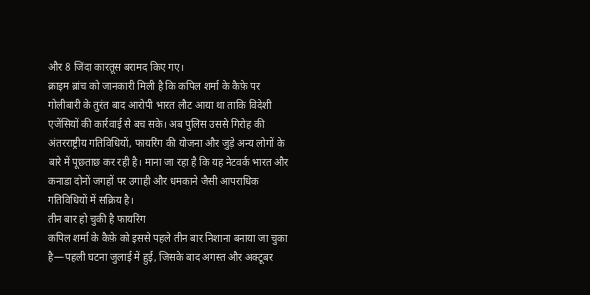और 8 जिंदा कारतूस बरामद किए गए।
क्राइम ब्रांच को जानकारी मिली है कि कपिल शर्मा के कैफ़े पर गोलीबारी के तुरंत बाद आरोपी भारत लौट आया था ताकि विदेशी एजेंसियों की कार्रवाई से बच सके। अब पुलिस उससे गिरोह की अंतरराष्ट्रीय गतिविधियों, फायरिंग की योजना और जुड़े अन्य लोगों के बारे में पूछताछ कर रही है। माना जा रहा है कि यह नेटवर्क भारत और कनाडा दोनों जगहों पर उगाही और धमकाने जैसी आपराधिक गतिविधियों में सक्रिय है।
तीन बार हो चुकी है फायरिंग
कपिल शर्मा के कैफ़े को इससे पहले तीन बार निशाना बनाया जा चुका है—पहली घटना जुलाई में हुई, जिसके बाद अगस्त और अक्टूबर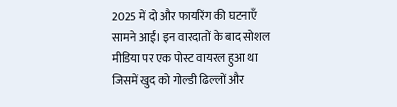2025 में दो और फायरिंग की घटनाएँ सामने आईं। इन वारदातों के बाद सोशल मीडिया पर एक पोस्ट वायरल हुआ था जिसमें खुद को गोल्डी ढिल्लों और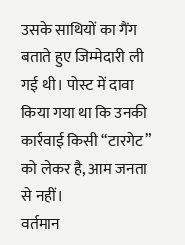उसके साथियों का गैंग बताते हुए जिम्मेदारी ली गई थी। पोस्ट में दावा किया गया था कि उनकी कार्रवाई किसी “टारगेट” को लेकर है, आम जनता से नहीं।
वर्तमान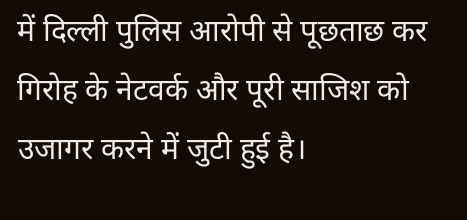में दिल्ली पुलिस आरोपी से पूछताछ कर गिरोह के नेटवर्क और पूरी साजिश को उजागर करने में जुटी हुई है।